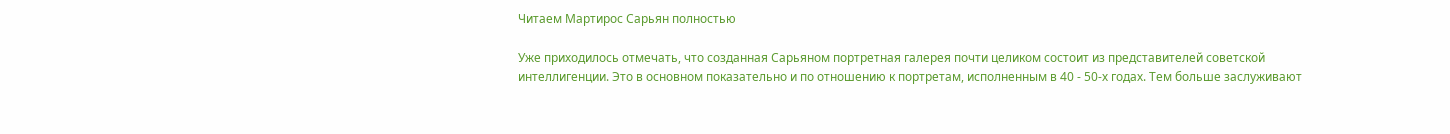Читаем Мартирос Сарьян полностью

Уже приходилось отмечать, что созданная Сарьяном портретная галерея почти целиком состоит из представителей советской интеллигенции. Это в основном показательно и по отношению к портретам, исполненным в 40 - 50-х годах. Тем больше заслуживают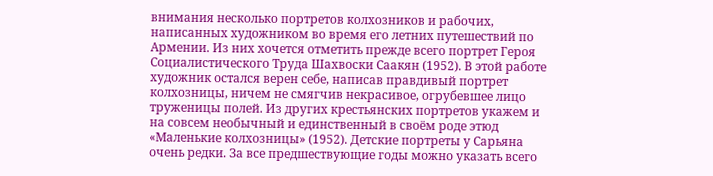внимания несколько портретов колхозников и рабочих, написанных художником во время его летних путешествий по Армении. Из них хочется отметить прежде всего портрет Героя Социалистического Труда Шахвоски Саакян (1952). В этой работе художник остался верен себе, написав правдивый портрет колхозницы, ничем не смягчив некрасивое, огрубевшее лицо труженицы полей. Из других крестьянских портретов укажем и на совсем необычный и единственный в своём роде этюд «Маленькие колхозницы» (1952). Детские портреты у Сарьяна очень редки. За все предшествующие годы можно указать всего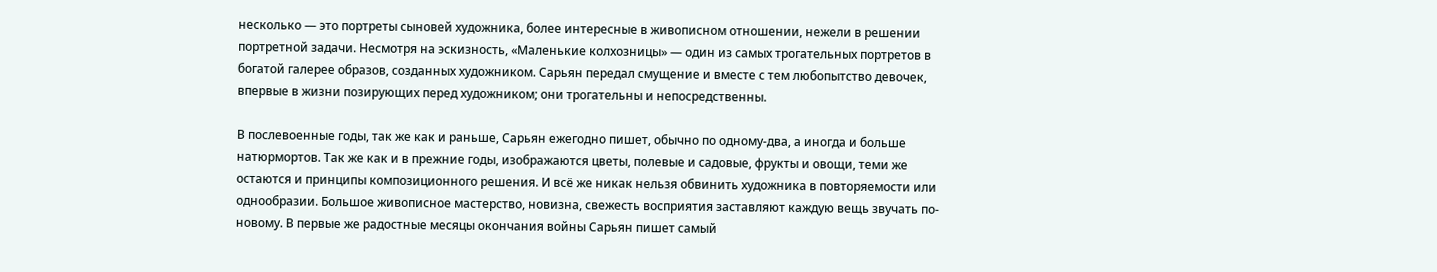несколько — это портреты сыновей художника, более интересные в живописном отношении, нежели в решении портретной задачи. Несмотря на эскизность, «Маленькие колхозницы» — один из самых трогательных портретов в богатой галерее образов, созданных художником. Сарьян передал смущение и вместе с тем любопытство девочек, впервые в жизни позирующих перед художником; они трогательны и непосредственны.

В послевоенные годы, так же как и раньше, Сарьян ежегодно пишет, обычно по одному-два, а иногда и больше натюрмортов. Так же как и в прежние годы, изображаются цветы, полевые и садовые, фрукты и овощи, теми же остаются и принципы композиционного решения. И всё же никак нельзя обвинить художника в повторяемости или однообразии. Большое живописное мастерство, новизна, свежесть восприятия заставляют каждую вещь звучать по-новому. В первые же радостные месяцы окончания войны Сарьян пишет самый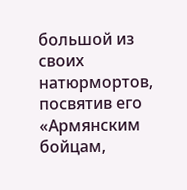большой из своих натюрмортов, посвятив его «Армянским бойцам,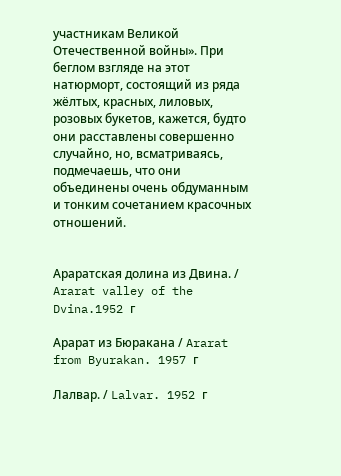участникам Великой Отечественной войны». При беглом взгляде на этот натюрморт, состоящий из ряда жёлтых, красных, лиловых, розовых букетов, кажется, будто они расставлены совершенно случайно, но, всматриваясь, подмечаешь, что они объединены очень обдуманным и тонким сочетанием красочных отношений.


Араратская долина из Двина. / Ararat valley of the Dvina.1952 г

Арарат из Бюракана / Ararat from Byurakan. 1957 г

Лалвар. / Lalvar. 1952 г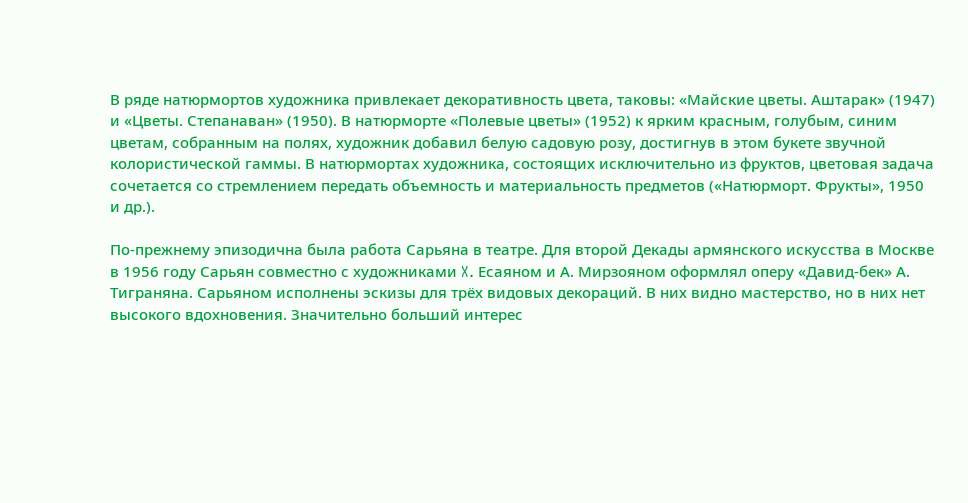В ряде натюрмортов художника привлекает декоративность цвета, таковы: «Майские цветы. Аштарак» (1947) и «Цветы. Степанаван» (1950). В натюрморте «Полевые цветы» (1952) к ярким красным, голубым, синим цветам, собранным на полях, художник добавил белую садовую розу, достигнув в этом букете звучной колористической гаммы. В натюрмортах художника, состоящих исключительно из фруктов, цветовая задача сочетается со стремлением передать объемность и материальность предметов («Натюрморт. Фрукты», 1950 и др.).

По-прежнему эпизодична была работа Сарьяна в театре. Для второй Декады армянского искусства в Москве в 1956 году Сарьян совместно с художниками X. Есаяном и А. Мирзояном оформлял оперу «Давид-бек» А. Тиграняна. Сарьяном исполнены эскизы для трёх видовых декораций. В них видно мастерство, но в них нет высокого вдохновения. Значительно больший интерес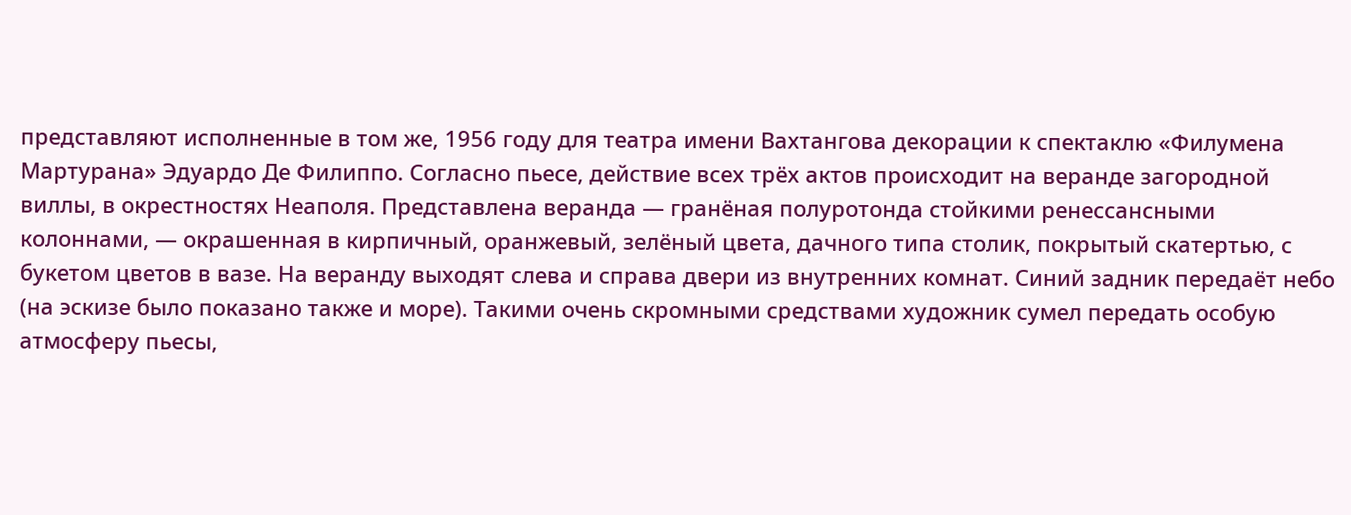представляют исполненные в том же, 1956 году для театра имени Вахтангова декорации к спектаклю «Филумена Мартурана» Эдуардо Де Филиппо. Согласно пьесе, действие всех трёх актов происходит на веранде загородной виллы, в окрестностях Неаполя. Представлена веранда — гранёная полуротонда стойкими ренессансными колоннами, — окрашенная в кирпичный, оранжевый, зелёный цвета, дачного типа столик, покрытый скатертью, с букетом цветов в вазе. На веранду выходят слева и справа двери из внутренних комнат. Синий задник передаёт небо (на эскизе было показано также и море). Такими очень скромными средствами художник сумел передать особую атмосферу пьесы,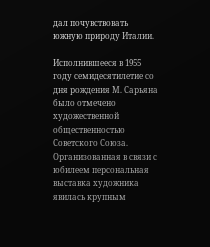дал почувствовать южную природу Италии.

Исполнившееся в 1955 году семидесятилетие со дня рождения М. Сарьяна было отмечено художественной общественностью Советского Союза. Организованная в связи с юбилеем персональная выставка художника явилась крупным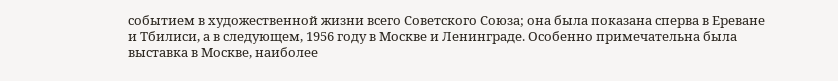событием в художественной жизни всего Советского Союза; она была показана сперва в Ереване и Тбилиси, а в следующем, 1956 году в Москве и Ленинграде. Особенно примечательна была выставка в Москве, наиболее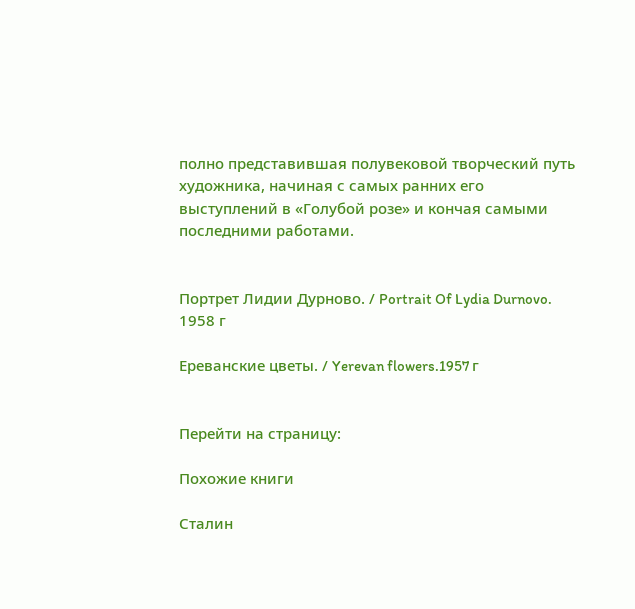полно представившая полувековой творческий путь художника, начиная с самых ранних его выступлений в «Голубой розе» и кончая самыми последними работами.


Портрет Лидии Дурново. / Portrait Of Lydia Durnovo. 1958 г

Ереванские цветы. / Yerevan flowers.1957 г


Перейти на страницу:

Похожие книги

Сталин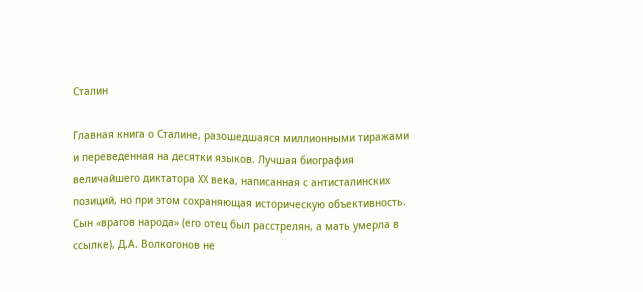Сталин

Главная книга о Сталине, разошедшаяся миллионными тиражами и переведенная на десятки языков. Лучшая биография величайшего диктатора XX века, написанная с антисталинских позиций, но при этом сохраняющая историческую объективность. Сын «врагов народа» (его отец был расстрелян, а мать умерла в ссылке), Д.А. Волкогонов не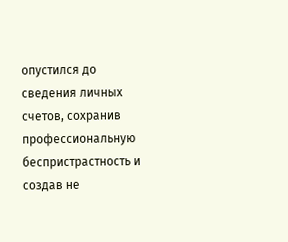опустился до сведения личных счетов, сохранив профессиональную беспристрастность и создав не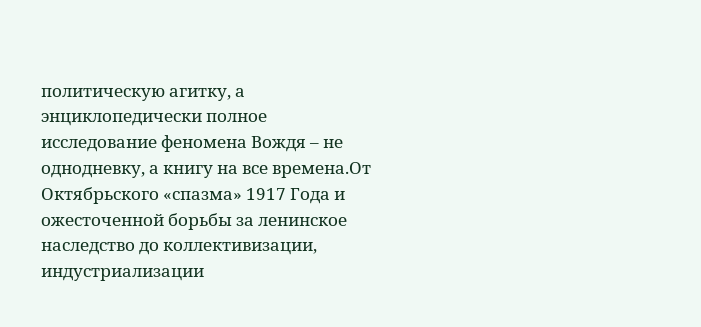политическую агитку, а энциклопедически полное исследование феномена Вождя – не однодневку, а книгу на все времена.От Октябрьского «спазма» 1917 Года и ожесточенной борьбы за ленинское наследство до коллективизации, индустриализации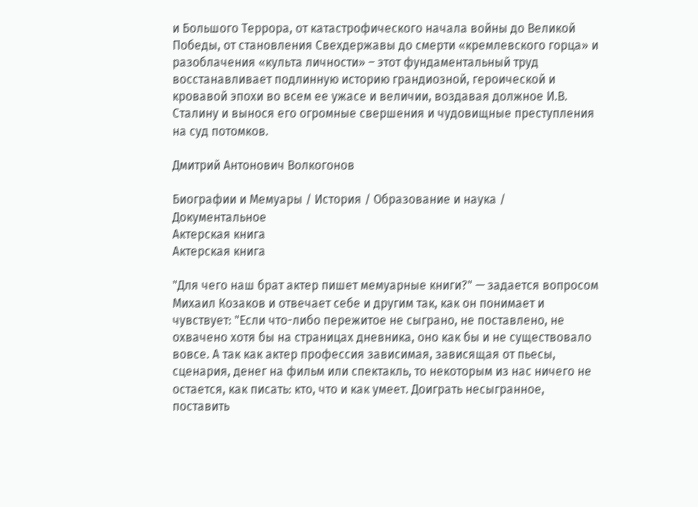и Большого Террора, от катастрофического начала войны до Великой Победы, от становления Свехдержавы до смерти «кремлевского горца» и разоблачения «культа личности» – этот фундаментальный труд восстанавливает подлинную историю грандиозной, героической и кровавой эпохи во всем ее ужасе и величии, воздавая должное И.В. Сталину и вынося его огромные свершения и чудовищные преступления на суд потомков.

Дмитрий Антонович Волкогонов

Биографии и Мемуары / История / Образование и наука / Документальное
Актерская книга
Актерская книга

"Для чего наш брат актер пишет мемуарные книги?" — задается вопросом Михаил Козаков и отвечает себе и другим так, как он понимает и чувствует: "Если что-либо пережитое не сыграно, не поставлено, не охвачено хотя бы на страницах дневника, оно как бы и не существовало вовсе. А так как актер профессия зависимая, зависящая от пьесы, сценария, денег на фильм или спектакль, то некоторым из нас ничего не остается, как писать: кто, что и как умеет. Доиграть несыгранное, поставить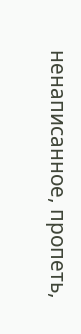ненаписанное, пропеть,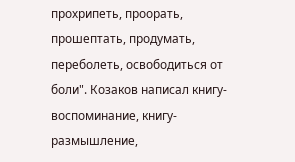прохрипеть, проорать, прошептать, продумать, переболеть, освободиться от боли". Козаков написал книгу-воспоминание, книгу-размышление,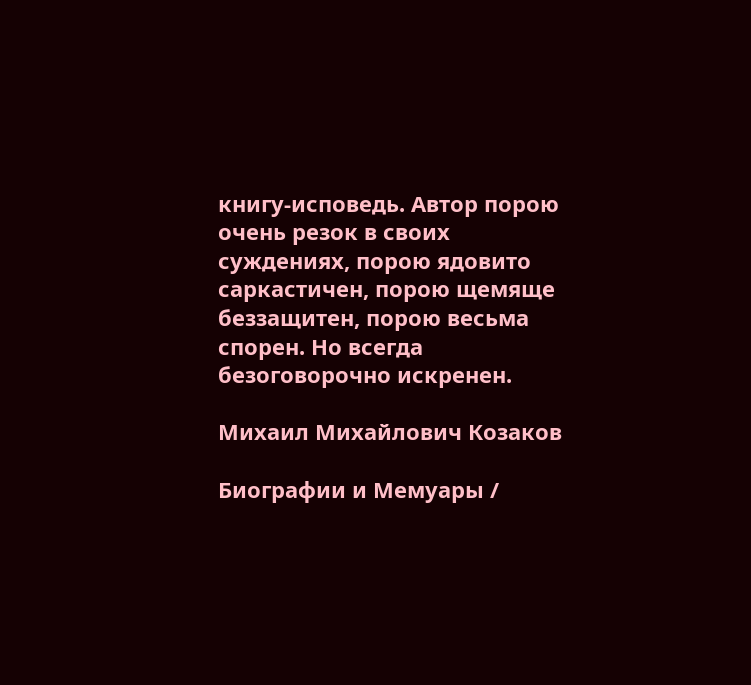книгу-исповедь. Автор порою очень резок в своих суждениях, порою ядовито саркастичен, порою щемяще беззащитен, порою весьма спорен. Но всегда безоговорочно искренен.

Михаил Михайлович Козаков

Биографии и Мемуары /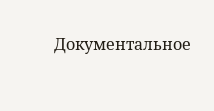Документальное